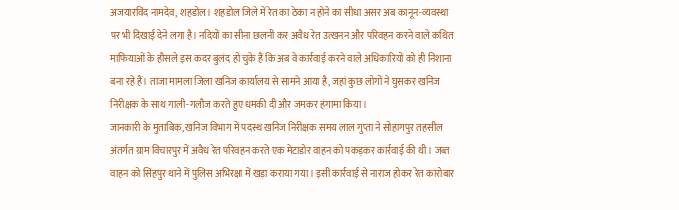अजयारविंद नामदेव, शहडोल। शहडोल जिले में रेत का ठेका न होने का सीधा असर अब कानून-व्यवस्था पर भी दिखाई देने लगा है। नदियों का सीना छलनी कर अवैध रेत उत्खनन और परिवहन करने वाले कथित माफियाओं के हौसले इस कदर बुलंद हो चुके हैं कि अब वे कार्रवाई करने वाले अधिकारियों को ही निशाना बना रहे हैं। ताजा मामला जिला खनिज कार्यालय से सामने आया है, जहां कुछ लोगों ने घुसकर खनिज निरीक्षक के साथ गाली-गलौज करते हुए धमकी दी और जमकर हंगामा किया।
जानकारी के मुताबिक, खनिज विभाग में पदस्थ खनिज निरीक्षक समय लाल गुप्ता ने सोहागपुर तहसील अंतर्गत ग्राम विचारपुर में अवैध रेत परिवहन करते एक मेटाडोर वाहन को पकड़कर कार्रवाई की थी। जब्त वाहन को सिंहपुर थाने में पुलिस अभिरक्षा में खड़ा कराया गया। इसी कार्रवाई से नाराज होकर रेत कारोबार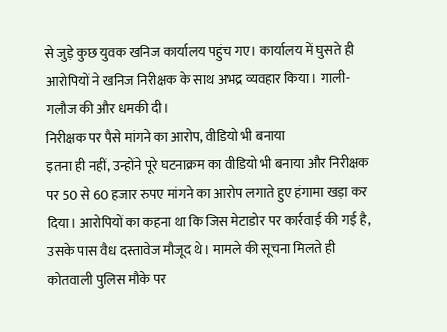से जुड़े कुछ युवक खनिज कार्यालय पहुंच गए। कार्यालय में घुसते ही आरोपियों ने खनिज निरीक्षक के साथ अभद्र व्यवहार किया। गाली-गलौज की और धमकी दी।
निरीक्षक पर पैसे मांगने का आरोप, वीडियो भी बनाया
इतना ही नहीं, उन्होंने पूरे घटनाक्रम का वीडियो भी बनाया और निरीक्षक पर 50 से 60 हजार रुपए मांगने का आरोप लगाते हुए हंगामा खड़ा कर दिया। आरोपियों का कहना था कि जिस मेटाडोर पर कार्रवाई की गई है, उसके पास वैध दस्तावेज मौजूद थे। मामले की सूचना मिलते ही कोतवाली पुलिस मौके पर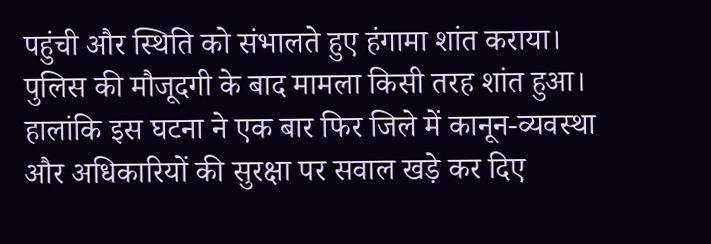पहुंची और स्थिति को संभालते हुए हंगामा शांत कराया। पुलिस की मौजूदगी के बाद मामला किसी तरह शांत हुआ। हालांकि इस घटना ने एक बार फिर जिले में कानून-व्यवस्था और अधिकारियों की सुरक्षा पर सवाल खड़े कर दिए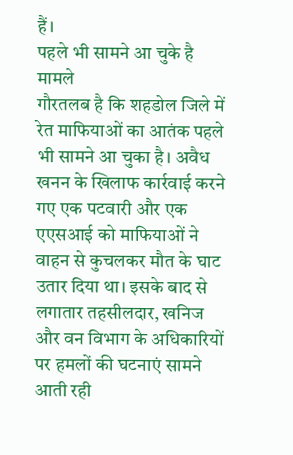हैं।
पहले भी सामने आ चुके है मामले
गौरतलब है कि शहडोल जिले में रेत माफियाओं का आतंक पहले भी सामने आ चुका है। अवैध खनन के खिलाफ कार्रवाई करने गए एक पटवारी और एक एएसआई को माफियाओं ने वाहन से कुचलकर मौत के घाट उतार दिया था। इसके बाद से लगातार तहसीलदार, खनिज और वन विभाग के अधिकारियों पर हमलों की घटनाएं सामने आती रही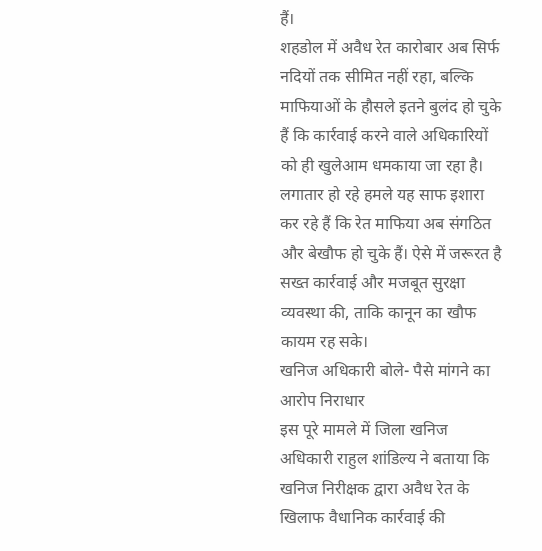हैं।
शहडोल में अवैध रेत कारोबार अब सिर्फ नदियों तक सीमित नहीं रहा, बल्कि माफियाओं के हौसले इतने बुलंद हो चुके हैं कि कार्रवाई करने वाले अधिकारियों को ही खुलेआम धमकाया जा रहा है। लगातार हो रहे हमले यह साफ इशारा कर रहे हैं कि रेत माफिया अब संगठित और बेखौफ हो चुके हैं। ऐसे में जरूरत है सख्त कार्रवाई और मजबूत सुरक्षा व्यवस्था की, ताकि कानून का खौफ कायम रह सके।
खनिज अधिकारी बोले- पैसे मांगने का आरोप निराधार
इस पूरे मामले में जिला खनिज अधिकारी राहुल शांडिल्य ने बताया कि खनिज निरीक्षक द्वारा अवैध रेत के खिलाफ वैधानिक कार्रवाई की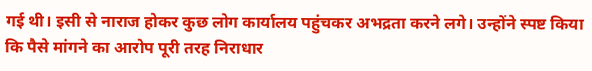गई थी। इसी से नाराज होकर कुछ लोग कार्यालय पहुंचकर अभद्रता करने लगे। उन्होंने स्पष्ट किया कि पैसे मांगने का आरोप पूरी तरह निराधार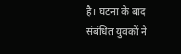है। घटना के बाद संबंधित युवकों ने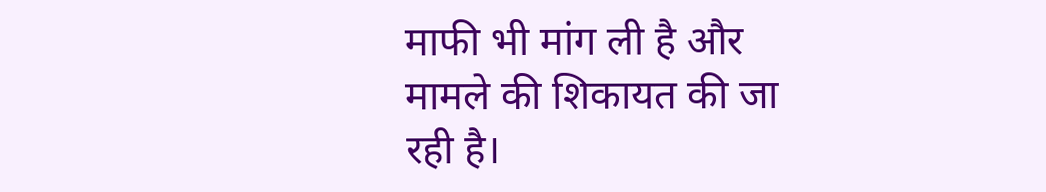माफी भी मांग ली है और मामले की शिकायत की जा रही है।